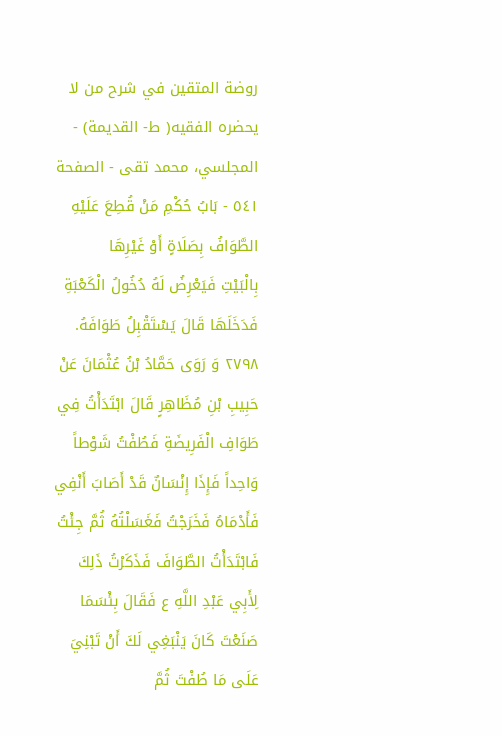روضة المتقين في شرح من لا يحضره الفقيه( ط- القديمة) - المجلسي، محمد تقى - الصفحة ٥٤١ - بَابُ حُكْمِ مَنْ قُطِعَ عَلَيْهِ الطَّوَافُ بِصَلَاةٍ أَوْ غَيْرِهَا
بِالْبَيْتِ فَيَعْرِضُ لَهُ دُخُولُ الْكَعْبَةِ فَدَخَلَهَا قَالَ يَسْتَقْبِلُ طَوَافَهُ.
٢٧٩٨ وَ رَوَى حَمَّادُ بْنُ عُثْمَانَ عَنْ حَبِيبِ بْنِ مُظَاهِرٍ قَالَ ابْتَدَأْتُ فِي طَوَافِ الْفَرِيضَةِ فَطُفْتُ شَوْطاً وَاحِداً فَإِذَا إِنْسَانٌ قَدْ أَصَابَ أَنْفِي فَأَدْمَاهُ فَخَرَجْتُ فَغَسَلْتُهُ ثُمَّ جِئْتُ فَابْتَدَأْتُ الطَّوَافَ فَذَكَرْتُ ذَلِكَ لِأَبِي عَبْدِ اللَّهِ ع فَقَالَ بِئْسَمَا صَنَعْتَ كَانَ يَنْبَغِي لَكَ أَنْ تَبْنِيَ عَلَى مَا طُفْتَ ثُمَّ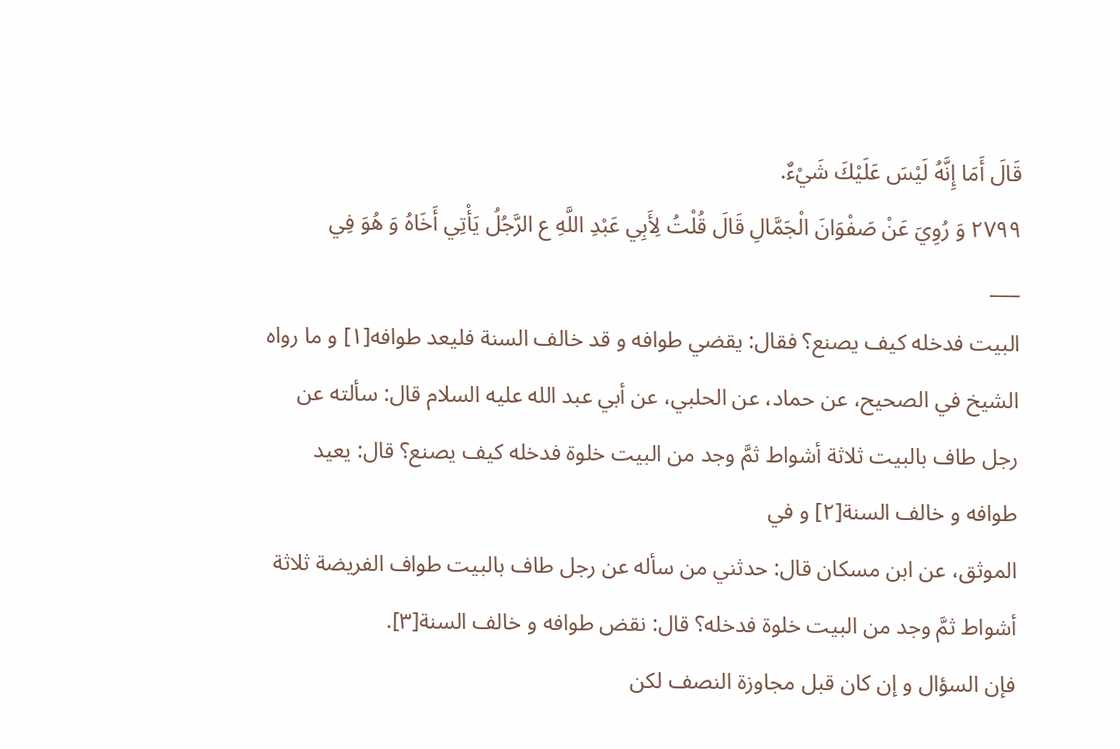قَالَ أَمَا إِنَّهُ لَيْسَ عَلَيْكَ شَيْءٌ.
٢٧٩٩ وَ رُوِيَ عَنْ صَفْوَانَ الْجَمَّالِ قَالَ قُلْتُ لِأَبِي عَبْدِ اللَّهِ ع الرَّجُلُ يَأْتِي أَخَاهُ وَ هُوَ فِي
___
البيت فدخله كيف يصنع؟ فقال: يقضي طوافه و قد خالف السنة فليعد طوافه[١] و ما رواه
الشيخ في الصحيح، عن حماد، عن الحلبي، عن أبي عبد الله عليه السلام قال: سألته عن
رجل طاف بالبيت ثلاثة أشواط ثمَّ وجد من البيت خلوة فدخله كيف يصنع؟ قال: يعيد
طوافه و خالف السنة[٢] و في
الموثق، عن ابن مسكان قال: حدثني من سأله عن رجل طاف بالبيت طواف الفريضة ثلاثة
أشواط ثمَّ وجد من البيت خلوة فدخله؟ قال: نقض طوافه و خالف السنة[٣].
فإن السؤال و إن كان قبل مجاوزة النصف لكن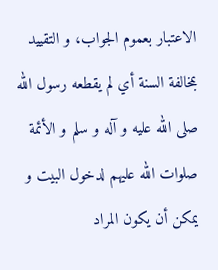الاعتبار بعموم الجواب، و التقييد بمخالفة السنة أي لم يقطعه رسول الله صلى الله عليه و آله و سلم و الأئمة صلوات الله عليهم لدخول البيت و يمكن أن يكون المراد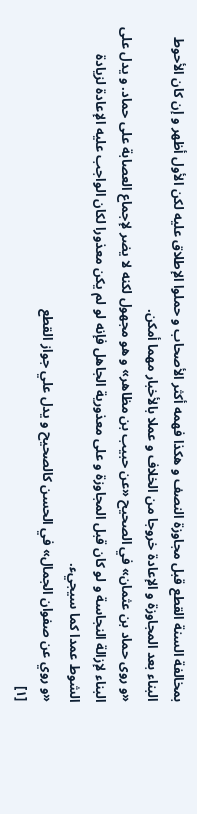بمخالفة السنة القطع قبل مجاوزة النصف و هكذا فهمه أكثر الأصحاب و حملوا الإطلاق عليه لكن الأول أظهر و إن كان الأحوط البناء بعد المجاوزة و الإعادة خروجا من الخلاف و عملا بالأخبار مهما أمكن.
«و روى حماد بن عثمان» في الصحيح «عن حبيب بن مظاهر» و هو مجهول لكنه لا يضر لإجماع العصابة على حماد. و يدل على البناء لإزالة النجاسة و لو كان قبل المجاوزة و على معذورية الجاهل فإنه لو لم يكن معذورا لكان الواجب عليه الإعادة لزيادة الشوط عمدا كما سيجيء.
«و روي عن صفوان الجمال» في الحسن كالصحيح و يدل علي جواز القطع
[١]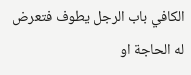الكافي باب الرجل يطوف فتعرض له الحاجة او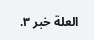العلة خبر ٣.